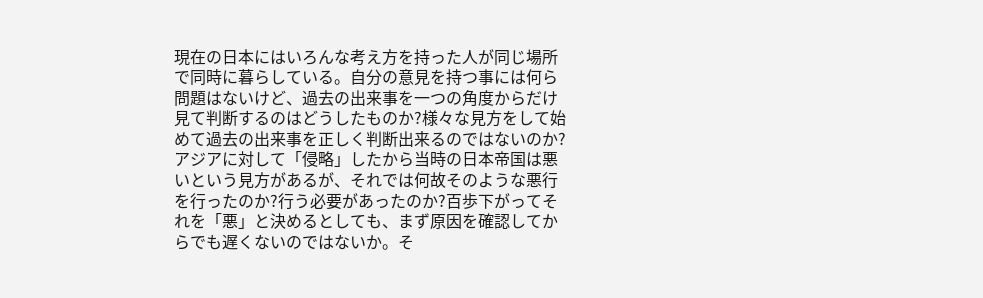現在の日本にはいろんな考え方を持った人が同じ場所で同時に暮らしている。自分の意見を持つ事には何ら問題はないけど、過去の出来事を一つの角度からだけ見て判断するのはどうしたものか?様々な見方をして始めて過去の出来事を正しく判断出来るのではないのか? アジアに対して「侵略」したから当時の日本帝国は悪いという見方があるが、それでは何故そのような悪行を行ったのか?行う必要があったのか?百歩下がってそれを「悪」と決めるとしても、まず原因を確認してからでも遅くないのではないか。そ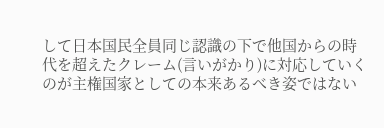して日本国民全員同じ認識の下で他国からの時代を超えたクレーム(言いがかり)に対応していくのが主権国家としての本来あるべき姿ではない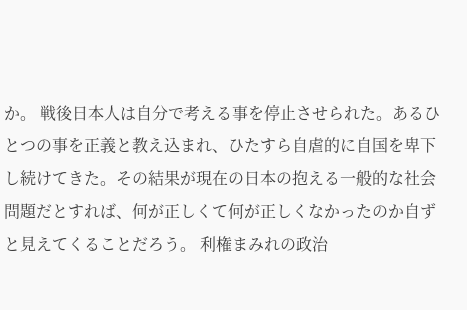か。 戦後日本人は自分で考える事を停止させられた。あるひとつの事を正義と教え込まれ、ひたすら自虐的に自国を卑下し続けてきた。その結果が現在の日本の抱える一般的な社会問題だとすれば、何が正しくて何が正しくなかったのか自ずと見えてくることだろう。 利権まみれの政治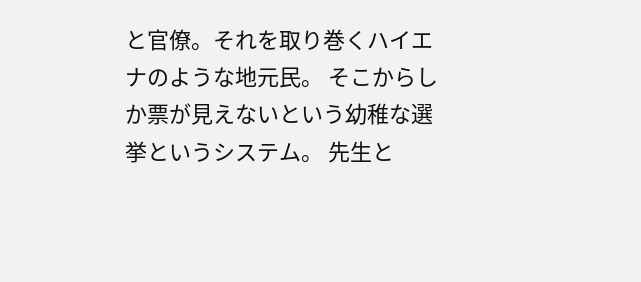と官僚。それを取り巻くハイエナのような地元民。 そこからしか票が見えないという幼稚な選挙というシステム。 先生と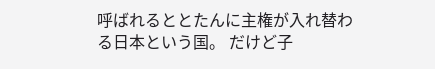呼ばれるととたんに主権が入れ替わる日本という国。 だけど子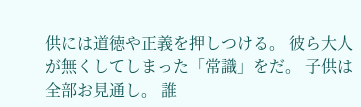供には道徳や正義を押しつける。 彼ら大人が無くしてしまった「常識」をだ。 子供は全部お見通し。 誰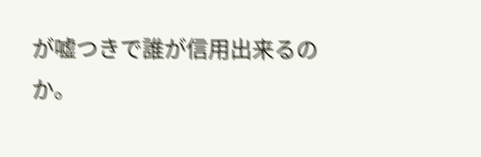が嘘つきで誰が信用出来るのか。